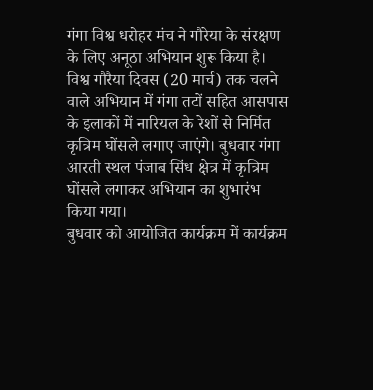गंगा विश्व धरोहर मंच ने गौरेया के संरक्षण के लिए अनूठा अभियान शुरू किया है। विश्व गौरैया दिवस (20 मार्च) तक चलने वाले अभियान में गंगा तटों सहित आसपास के इलाकों में नारियल के रेशों से निर्मित कृत्रिम घोंसले लगाए जाएंगे। बुधवार गंगा आरती स्थल पंजाब सिंध क्षेत्र में कृत्रिम घोंसले लगाकर अभियान का शुभारंभ किया गया।
बुधवार को आयोजित कार्यक्रम में कार्यक्रम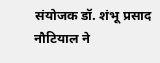संयोजक डॉ. शंभू प्रसाद नौटियाल ने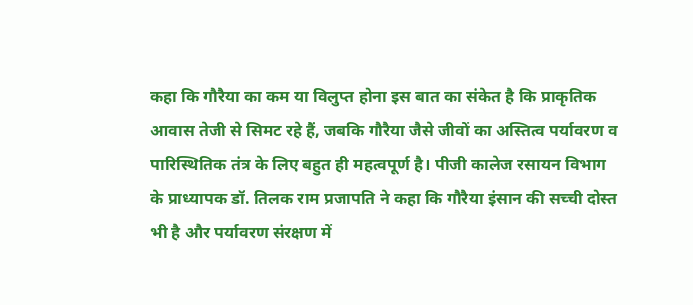कहा कि गौरैया का कम या विलुप्त होना इस बात का संकेत है कि प्राकृतिक आवास तेजी से सिमट रहे हैं, जबकि गौरैया जैसे जीवों का अस्तित्व पर्यावरण व पारिस्थितिक तंत्र के लिए बहुत ही महत्वपूर्ण है। पीजी कालेज रसायन विभाग के प्राध्यापक डॉ. तिलक राम प्रजापति ने कहा कि गौरैया इंसान की सच्ची दोस्त भी है और पर्यावरण संरक्षण में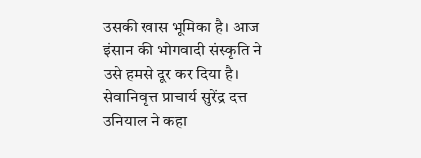उसकी खास भूमिका है। आज इंसान की भोगवादी संस्कृति ने उसे हमसे दूर कर दिया है। सेवानिवृत्त प्राचार्य सुरेंद्र दत्त उनियाल ने कहा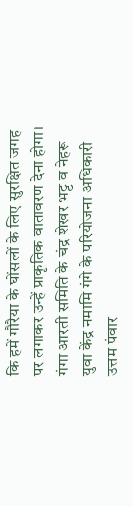कि हमें गौरैया के घोंसलों के लिए सुरक्षित जगह पर लगाकर उन्हें प्राकृतिक वातावरण देना होगा। गंगा आरती समिति के चंद्र शेखर भट्ट व नेहरू युवा केंद्र नमामि गंगे के परियोजना अधिकारी उत्तम पंवार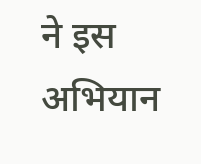ने इस अभियान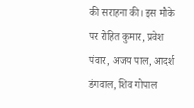की सराहना की। इस मौके पर रोहित कुमार, प्रवेश पंवार, अजय पाल, आदर्श डंगवाल, शिव गोपाल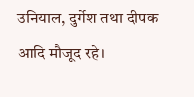उनियाल, दुर्गेश तथा दीपक आदि मौजूद रहे।